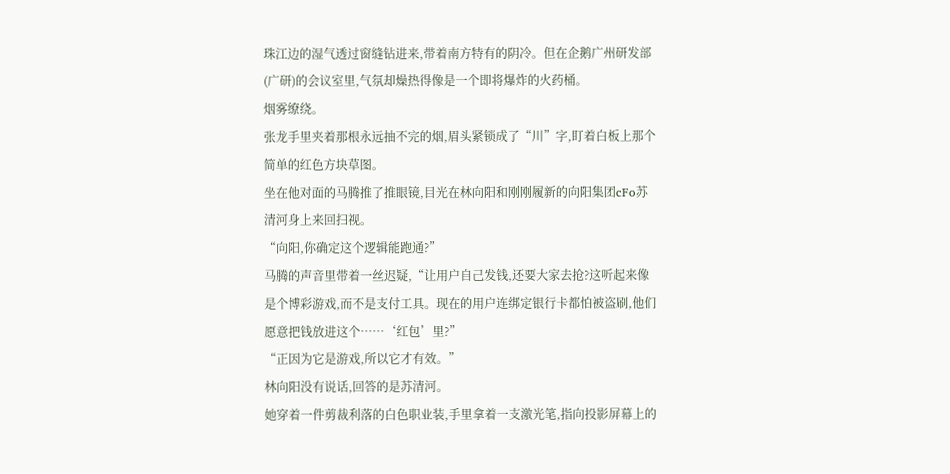珠江边的湿气透过窗缝钻进来,带着南方特有的阴冷。但在企鹅广州研发部(广研)的会议室里,气氛却燥热得像是一个即将爆炸的火药桶。
烟雾缭绕。
张龙手里夹着那根永远抽不完的烟,眉头紧锁成了“川”字,盯着白板上那个简单的红色方块草图。
坐在他对面的马腾推了推眼镜,目光在林向阳和刚刚履新的向阳集团cFo苏清河身上来回扫视。
“向阳,你确定这个逻辑能跑通?”
马腾的声音里带着一丝迟疑,“让用户自己发钱,还要大家去抢?这听起来像是个博彩游戏,而不是支付工具。现在的用户连绑定银行卡都怕被盗刷,他们愿意把钱放进这个……‘红包’里?”
“正因为它是游戏,所以它才有效。”
林向阳没有说话,回答的是苏清河。
她穿着一件剪裁利落的白色职业装,手里拿着一支激光笔,指向投影屏幕上的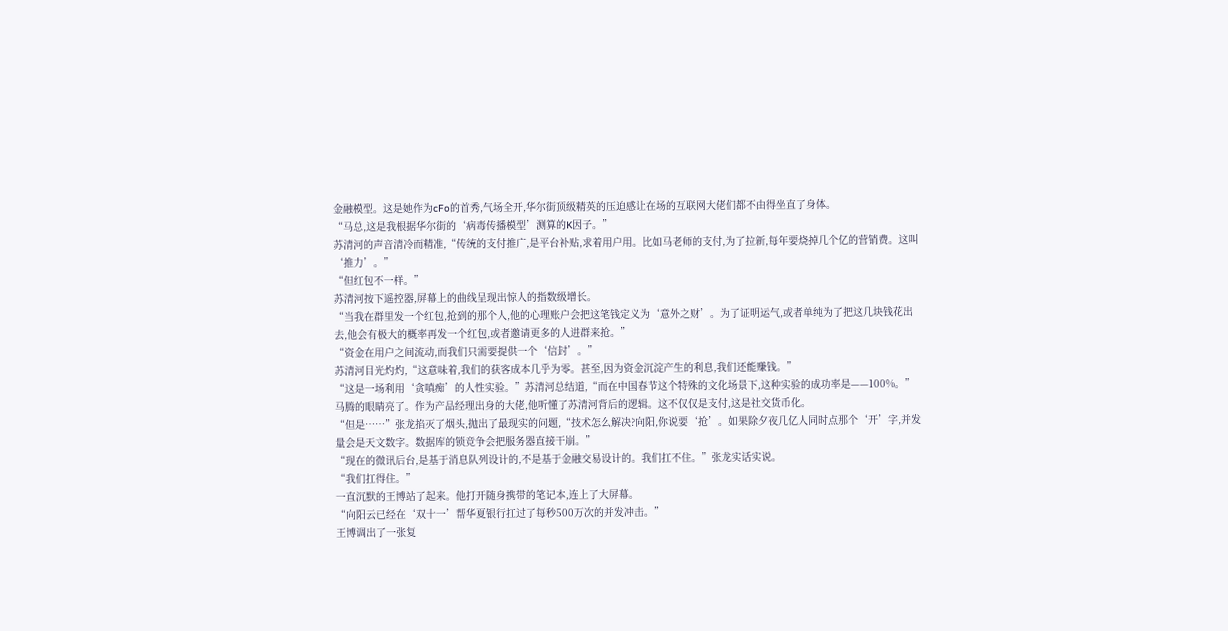金融模型。这是她作为cFo的首秀,气场全开,华尔街顶级精英的压迫感让在场的互联网大佬们都不由得坐直了身体。
“马总,这是我根据华尔街的‘病毒传播模型’测算的K因子。”
苏清河的声音清冷而精准,“传统的支付推广,是平台补贴,求着用户用。比如马老师的支付,为了拉新,每年要烧掉几个亿的营销费。这叫‘推力’。”
“但红包不一样。”
苏清河按下遥控器,屏幕上的曲线呈现出惊人的指数级增长。
“当我在群里发一个红包,抢到的那个人,他的心理账户会把这笔钱定义为‘意外之财’。为了证明运气,或者单纯为了把这几块钱花出去,他会有极大的概率再发一个红包,或者邀请更多的人进群来抢。”
“资金在用户之间流动,而我们只需要提供一个‘信封’。”
苏清河目光灼灼,“这意味着,我们的获客成本几乎为零。甚至,因为资金沉淀产生的利息,我们还能赚钱。”
“这是一场利用‘贪嗔痴’的人性实验。”苏清河总结道,“而在中国春节这个特殊的文化场景下,这种实验的成功率是——100%。”
马腾的眼睛亮了。作为产品经理出身的大佬,他听懂了苏清河背后的逻辑。这不仅仅是支付,这是社交货币化。
“但是……”张龙掐灭了烟头,抛出了最现实的问题,“技术怎么解决?向阳,你说要‘抢’。如果除夕夜几亿人同时点那个‘开’字,并发量会是天文数字。数据库的锁竞争会把服务器直接干崩。”
“现在的微讯后台,是基于消息队列设计的,不是基于金融交易设计的。我们扛不住。”张龙实话实说。
“我们扛得住。”
一直沉默的王博站了起来。他打开随身携带的笔记本,连上了大屏幕。
“向阳云已经在‘双十一’帮华夏银行扛过了每秒500万次的并发冲击。”
王博调出了一张复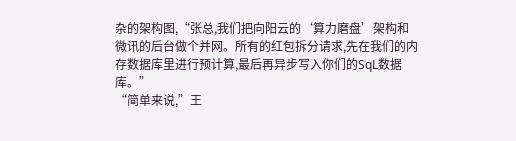杂的架构图,“张总,我们把向阳云的‘算力磨盘’架构和微讯的后台做个并网。所有的红包拆分请求,先在我们的内存数据库里进行预计算,最后再异步写入你们的SqL数据库。”
“简单来说,”王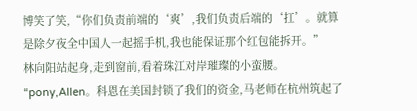博笑了笑,“你们负责前端的‘爽’,我们负责后端的‘扛’。就算是除夕夜全中国人一起摇手机,我也能保证那个红包能拆开。”
林向阳站起身,走到窗前,看着珠江对岸璀璨的小蛮腰。
“pony,Allen。科恩在美国封锁了我们的资金,马老师在杭州筑起了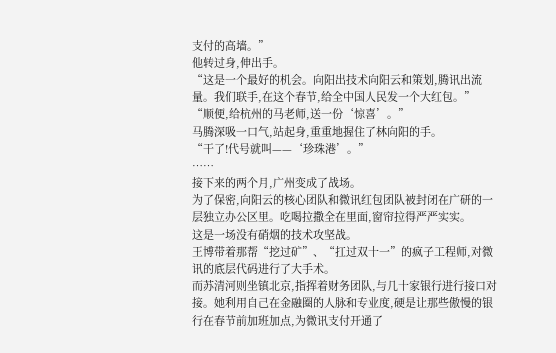支付的高墙。”
他转过身,伸出手。
“这是一个最好的机会。向阳出技术向阳云和策划,腾讯出流量。我们联手,在这个春节,给全中国人民发一个大红包。”
“顺便,给杭州的马老师,送一份‘惊喜’。”
马腾深吸一口气,站起身,重重地握住了林向阳的手。
“干了!代号就叫——‘珍珠港’。”
……
接下来的两个月,广州变成了战场。
为了保密,向阳云的核心团队和微讯红包团队被封闭在广研的一层独立办公区里。吃喝拉撒全在里面,窗帘拉得严严实实。
这是一场没有硝烟的技术攻坚战。
王博带着那帮“挖过矿”、“扛过双十一”的疯子工程师,对微讯的底层代码进行了大手术。
而苏清河则坐镇北京,指挥着财务团队,与几十家银行进行接口对接。她利用自己在金融圈的人脉和专业度,硬是让那些傲慢的银行在春节前加班加点,为微讯支付开通了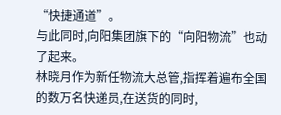“快捷通道”。
与此同时,向阳集团旗下的“向阳物流”也动了起来。
林晓月作为新任物流大总管,指挥着遍布全国的数万名快递员,在送货的同时,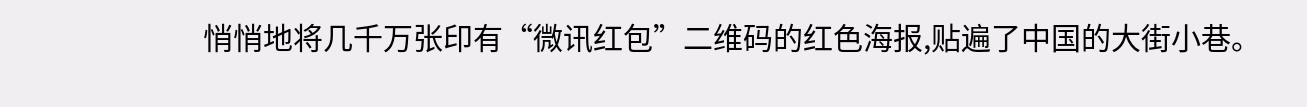悄悄地将几千万张印有“微讯红包”二维码的红色海报,贴遍了中国的大街小巷。